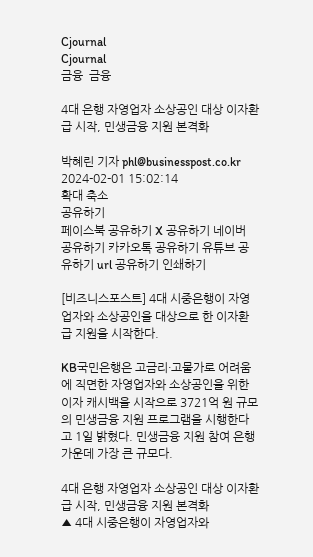Cjournal
Cjournal
금융  금융

4대 은행 자영업자 소상공인 대상 이자환급 시작, 민생금융 지원 본격화

박혜린 기자 phl@businesspost.co.kr 2024-02-01 15:02:14
확대 축소
공유하기
페이스북 공유하기 X 공유하기 네이버 공유하기 카카오톡 공유하기 유튜브 공유하기 url 공유하기 인쇄하기

[비즈니스포스트] 4대 시중은행이 자영업자와 소상공인을 대상으로 한 이자환급 지원을 시작한다.

KB국민은행은 고금리·고물가로 어려움에 직면한 자영업자와 소상공인을 위한 이자 캐시백을 시작으로 3721억 원 규모의 민생금융 지원 프로그램을 시행한다고 1일 밝혔다. 민생금융 지원 참여 은행 가운데 가장 큰 규모다.

4대 은행 자영업자 소상공인 대상 이자환급 시작, 민생금융 지원 본격화
▲ 4대 시중은행이 자영업자와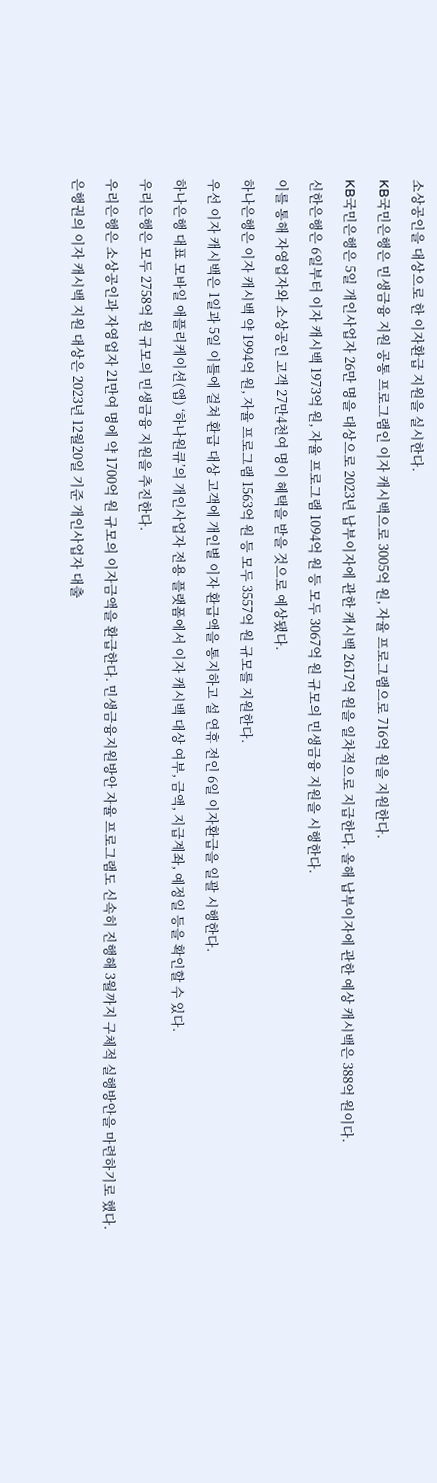소상공인을 대상으로 한 이자환급 지원을 실시한다.

KB국민은행은 민생금융 지원 공통 프로그램인 이자 캐시백으로 3005억 원, 자율 프로그램으로 716억 원을 지원한다.

KB국민은행은 5일 개인사업자 26만 명을 대상으로 2023년 납부이자에 관한 캐시백 2617억 원을 일차적으로 지급한다. 올해 납부이자에 관한 예상 캐시백은 388억 원이다.

신한은행은 6일부터 이자 캐시백 1973억 원, 자율 프로그램 1094억 원 등 모두 3067억 원 규모의 민생금융 지원을 시행한다.

이를 통해 자영업자와 소상공인 고객 27만4천여 명이 혜택을 받을 것으로 예상됐다.

하나은행은 이자 캐시백 약 1994억 원, 자율 프로그램 1563억 원 등 모두 3557억 원 규모를 지원한다.

우선 이자 캐시백은 1일과 5일 이틀에 걸쳐 환급 대상 고객에 개인별 이자 환급액을 통지하고 설 연휴 전인 6일 이자환급을 일괄 시행한다.

하나은행 대표 모바일 애플리케이션(앱) ‘하나원큐’의 개인사업자 전용 플랫폼에서 이자 캐시백 대상 여부, 금액, 지급계좌, 예정일 등을 확인할 수 있다.

우리은행은 모두 2758억 원 규모의 민생금융 지원을 추진한다.

우리은행은 소상공인과 자영업자 21만여 명에 약 1700억 원 규모의 이자금액을 환급한다. 민생금융지원방안 자율 프로그램도 신속히 진행해 3월까지 구체적 실행방안을 마련하기로 했다.

은행권의 이자 캐시백 지원 대상은 2023년 12월20일 기준 개인사업자 대출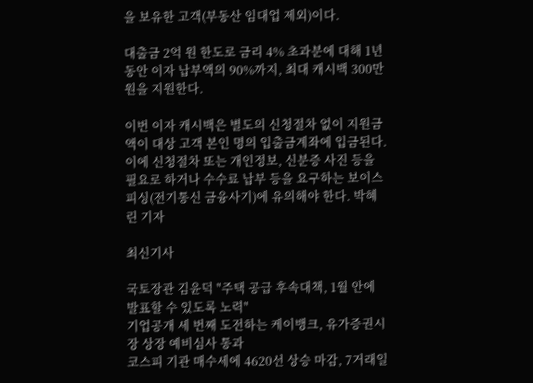을 보유한 고객(부동산 임대업 제외)이다.

대출금 2억 원 한도로 금리 4% 초과분에 대해 1년 동안 이자 납부액의 90%까지, 최대 캐시백 300만 원을 지원한다.

이번 이자 캐시백은 별도의 신청절차 없이 지원금액이 대상 고객 본인 명의 입출금계좌에 입금된다. 이에 신청절차 또는 개인정보, 신분증 사진 등을 필요로 하거나 수수료 납부 등을 요구하는 보이스피싱(전기통신 금융사기)에 유의해야 한다. 박혜린 기자

최신기사

국토장관 김윤덕 "주택 공급 후속대책, 1월 안에 발표할 수 있도록 노력"
기업공개 세 번째 도전하는 케이뱅크, 유가증권시장 상장 예비심사 통과
코스피 기관 매수세에 4620선 상승 마감, 7거래일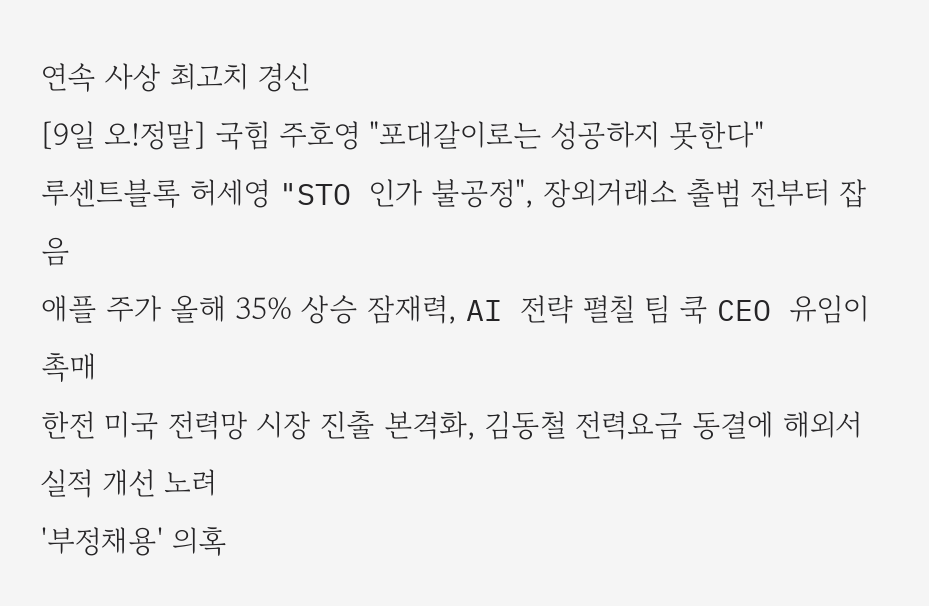연속 사상 최고치 경신
[9일 오!정말] 국힘 주호영 "포대갈이로는 성공하지 못한다"
루센트블록 허세영 "STO 인가 불공정", 장외거래소 출범 전부터 잡음
애플 주가 올해 35% 상승 잠재력, AI 전략 펼칠 팀 쿡 CEO 유임이 촉매
한전 미국 전력망 시장 진출 본격화, 김동철 전력요금 동결에 해외서 실적 개선 노려
'부정채용' 의혹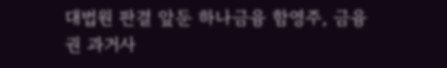대법원 판결 앞둔 하나금융 함영주, 금융권 과거사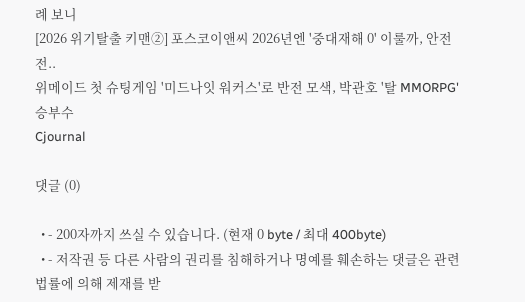례 보니
[2026 위기탈출 키맨②] 포스코이앤씨 2026년엔 '중대재해 0' 이룰까, 안전 전..
위메이드 첫 슈팅게임 '미드나잇 워커스'로 반전 모색, 박관호 '탈 MMORPG' 승부수
Cjournal

댓글 (0)

  • - 200자까지 쓰실 수 있습니다. (현재 0 byte / 최대 400byte)
  • - 저작권 등 다른 사람의 권리를 침해하거나 명예를 훼손하는 댓글은 관련 법률에 의해 제재를 받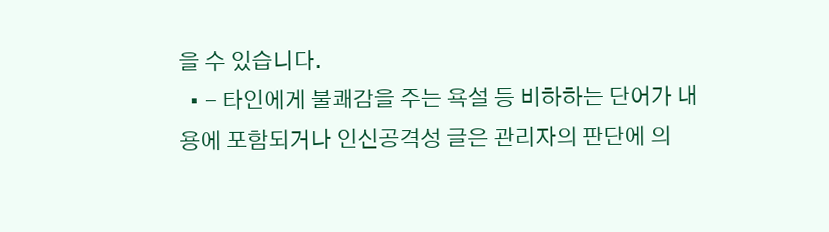을 수 있습니다.
  • - 타인에게 불쾌감을 주는 욕설 등 비하하는 단어가 내용에 포함되거나 인신공격성 글은 관리자의 판단에 의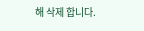해 삭제 합니다.